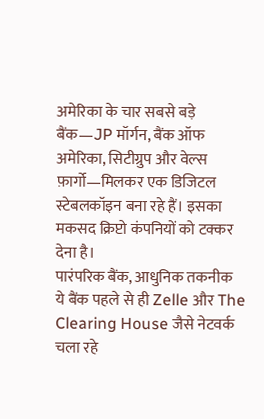अमेरिका के चार सबसे बड़े बैंक—JP मॉर्गन, बैंक ऑफ अमेरिका, सिटीग्रुप और वेल्स फ़ार्गो—मिलकर एक डिजिटल स्टेबलकॉइन बना रहे हैं। इसका मकसद क्रिप्टो कंपनियों को टक्कर देना है।
पारंपरिक बैंक, आधुनिक तकनीक
ये बैंक पहले से ही Zelle और The Clearing House जैसे नेटवर्क चला रहे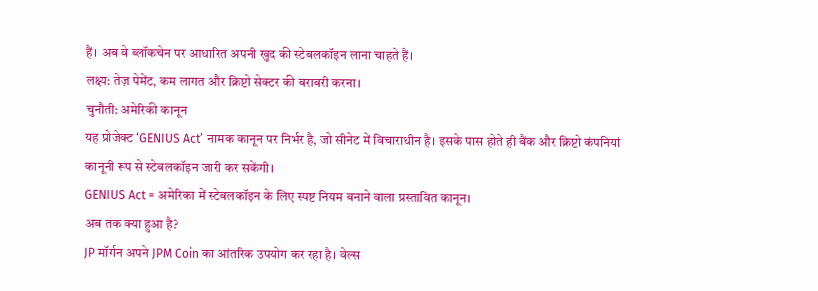हैं। अब वे ब्लॉकचेन पर आधारित अपनी खुद की स्टेबलकॉइन लाना चाहते हैं।
लक्ष्य: तेज़ पेमेंट, कम लागत और क्रिप्टो सेक्टर की बराबरी करना।
चुनौती: अमेरिकी कानून
यह प्रोजेक्ट ‘GENIUS Act’ नामक कानून पर निर्भर है, जो सीनेट में विचाराधीन है। इसके पास होते ही बैंक और क्रिप्टो कंपनियां कानूनी रूप से स्टेबलकॉइन जारी कर सकेंगी।
GENIUS Act = अमेरिका में स्टेबलकॉइन के लिए स्पष्ट नियम बनाने वाला प्रस्तावित कानून।
अब तक क्या हुआ है?
JP मॉर्गन अपने JPM Coin का आंतरिक उपयोग कर रहा है। वेल्स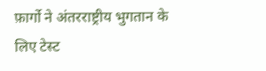फ़ार्गो ने अंतरराष्ट्रीय भुगतान के लिए टेस्ट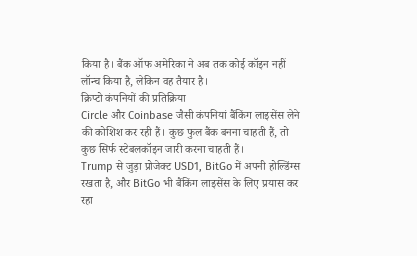किया है। बैंक ऑफ अमेरिका ने अब तक कोई कॉइन नहीं लॉन्च किया है, लेकिन वह तैयार है।
क्रिप्टो कंपनियों की प्रतिक्रिया
Circle और Coinbase जैसी कंपनियां बैंकिंग लाइसेंस लेने की कोशिश कर रही हैं। कुछ फुल बैंक बनना चाहती हैं, तो कुछ सिर्फ स्टेबलकॉइन जारी करना चाहती हैं।
Trump से जुड़ा प्रोजेक्ट USD1, BitGo में अपनी होल्डिंग्स रखता है, और BitGo भी बैंकिंग लाइसेंस के लिए प्रयास कर रहा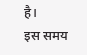है।
इस समय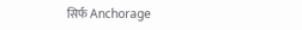सिर्फ Anchorage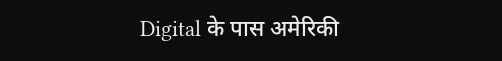Digital के पास अमेरिकी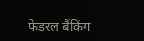फेडरल बैंकिंग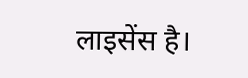लाइसेंस है।